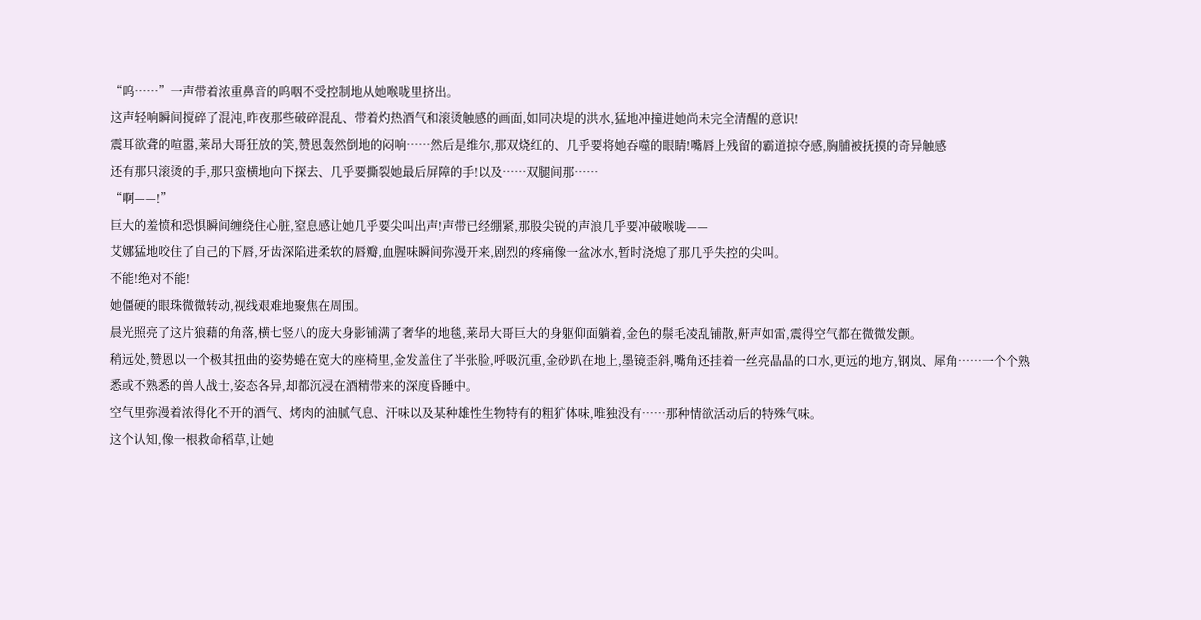“呜……”一声带着浓重鼻音的呜咽不受控制地从她喉咙里挤出。
这声轻响瞬间搅碎了混沌,昨夜那些破碎混乱、带着灼热酒气和滚烫触感的画面,如同决堤的洪水,猛地冲撞进她尚未完全清醒的意识!
震耳欲聋的喧嚣,莱昂大哥狂放的笑,赞恩轰然倒地的闷响……然后是维尔,那双烧红的、几乎要将她吞噬的眼睛!嘴唇上残留的霸道掠夺感,胸脯被抚摸的奇异触感
还有那只滚烫的手,那只蛮横地向下探去、几乎要撕裂她最后屏障的手!以及……双腿间那……
“啊——!”
巨大的羞愤和恐惧瞬间缠绕住心脏,窒息感让她几乎要尖叫出声!声带已经绷紧,那股尖锐的声浪几乎要冲破喉咙——
艾娜猛地咬住了自己的下唇,牙齿深陷进柔软的唇瓣,血腥味瞬间弥漫开来,剧烈的疼痛像一盆冰水,暂时浇熄了那几乎失控的尖叫。
不能!绝对不能!
她僵硬的眼珠微微转动,视线艰难地聚焦在周围。
晨光照亮了这片狼藉的角落,横七竖八的庞大身影铺满了奢华的地毯,莱昂大哥巨大的身躯仰面躺着,金色的鬃毛凌乱铺散,鼾声如雷,震得空气都在微微发颤。
稍远处,赞恩以一个极其扭曲的姿势蜷在宽大的座椅里,金发盖住了半张脸,呼吸沉重,金砂趴在地上,墨镜歪斜,嘴角还挂着一丝亮晶晶的口水,更远的地方,钢岚、犀角……一个个熟悉或不熟悉的兽人战士,姿态各异,却都沉浸在酒精带来的深度昏睡中。
空气里弥漫着浓得化不开的酒气、烤肉的油腻气息、汗味以及某种雄性生物特有的粗犷体味,唯独没有……那种情欲活动后的特殊气味。
这个认知,像一根救命稻草,让她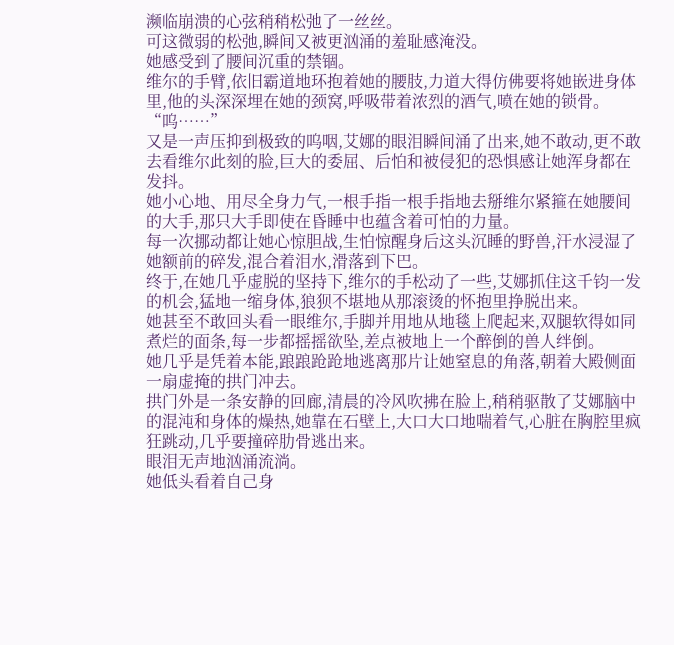濒临崩溃的心弦稍稍松弛了一丝丝。
可这微弱的松弛,瞬间又被更汹涌的羞耻感淹没。
她感受到了腰间沉重的禁锢。
维尔的手臂,依旧霸道地环抱着她的腰肢,力道大得仿佛要将她嵌进身体里,他的头深深埋在她的颈窝,呼吸带着浓烈的酒气,喷在她的锁骨。
“呜……”
又是一声压抑到极致的呜咽,艾娜的眼泪瞬间涌了出来,她不敢动,更不敢去看维尔此刻的脸,巨大的委屈、后怕和被侵犯的恐惧感让她浑身都在发抖。
她小心地、用尽全身力气,一根手指一根手指地去掰维尔紧箍在她腰间的大手,那只大手即使在昏睡中也蕴含着可怕的力量。
每一次挪动都让她心惊胆战,生怕惊醒身后这头沉睡的野兽,汗水浸湿了她额前的碎发,混合着泪水,滑落到下巴。
终于,在她几乎虚脱的坚持下,维尔的手松动了一些,艾娜抓住这千钧一发的机会,猛地一缩身体,狼狈不堪地从那滚烫的怀抱里挣脱出来。
她甚至不敢回头看一眼维尔,手脚并用地从地毯上爬起来,双腿软得如同煮烂的面条,每一步都摇摇欲坠,差点被地上一个醉倒的兽人绊倒。
她几乎是凭着本能,踉踉跄跄地逃离那片让她窒息的角落,朝着大殿侧面一扇虚掩的拱门冲去。
拱门外是一条安静的回廊,清晨的冷风吹拂在脸上,稍稍驱散了艾娜脑中的混沌和身体的燥热,她靠在石壁上,大口大口地喘着气,心脏在胸腔里疯狂跳动,几乎要撞碎肋骨逃出来。
眼泪无声地汹涌流淌。
她低头看着自己身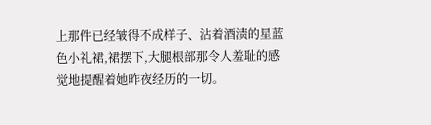上那件已经皱得不成样子、沾着酒渍的星蓝色小礼裙,裙摆下,大腿根部那令人羞耻的感觉地提醒着她昨夜经历的一切。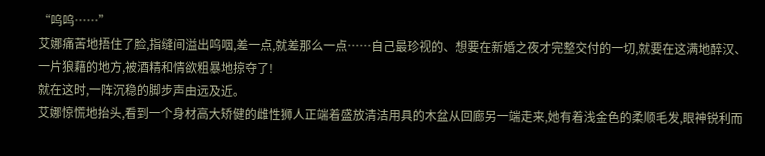“呜呜……”
艾娜痛苦地捂住了脸,指缝间溢出呜咽,差一点,就差那么一点……自己最珍视的、想要在新婚之夜才完整交付的一切,就要在这满地醉汉、一片狼藉的地方,被酒精和情欲粗暴地掠夺了!
就在这时,一阵沉稳的脚步声由远及近。
艾娜惊慌地抬头,看到一个身材高大矫健的雌性狮人正端着盛放清洁用具的木盆从回廊另一端走来,她有着浅金色的柔顺毛发,眼神锐利而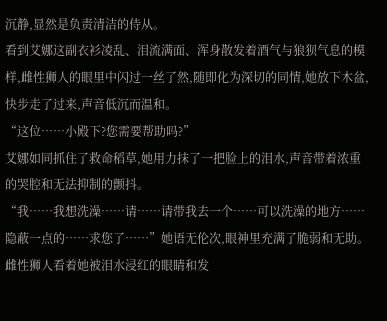沉静,显然是负责清洁的侍从。
看到艾娜这副衣衫凌乱、泪流满面、浑身散发着酒气与狼狈气息的模样,雌性狮人的眼里中闪过一丝了然,随即化为深切的同情,她放下木盆,快步走了过来,声音低沉而温和。
“这位……小殿下?您需要帮助吗?”
艾娜如同抓住了救命稻草,她用力抹了一把脸上的泪水,声音带着浓重的哭腔和无法抑制的颤抖。
“我……我想洗澡……请……请带我去一个……可以洗澡的地方……隐蔽一点的……求您了……”她语无伦次,眼神里充满了脆弱和无助。
雌性狮人看着她被泪水浸红的眼睛和发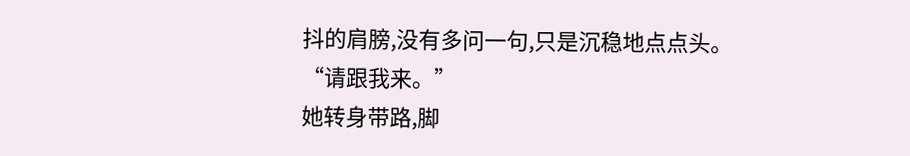抖的肩膀,没有多问一句,只是沉稳地点点头。
“请跟我来。”
她转身带路,脚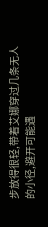步放得很轻,带着艾娜穿过几条无人的小径,避开可能遇